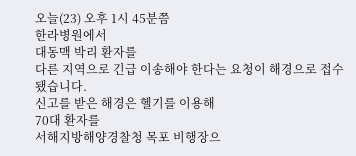오늘(23) 오후 1시 45분쯤
한라병원에서
대동맥 박리 환자를
다른 지역으로 긴급 이송해야 한다는 요청이 해경으로 접수됐습니다.
신고를 받은 해경은 헬기를 이용해
70대 환자를
서해지방해양경찰청 목포 비행장으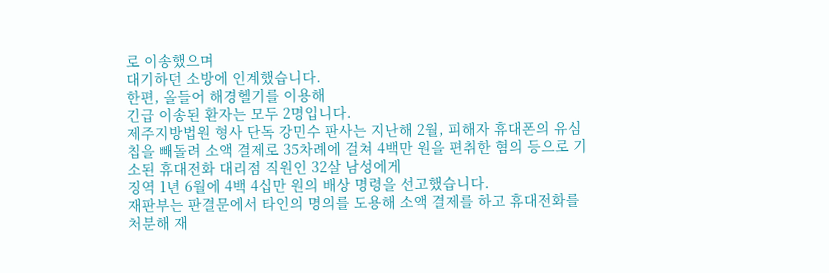로 이송했으며
대기하던 소방에 인계했습니다.
한편, 올들어 해경헬기를 이용해
긴급 이송된 환자는 모두 2명입니다.
제주지방법원 형사 단독 강민수 판사는 지난해 2월, 피해자 휴대폰의 유심칩을 빼돌려 소액 결제로 35차례에 걸쳐 4백만 원을 편취한 혐의 등으로 기소된 휴대전화 대리점 직원인 32살 남성에게
징역 1년 6월에 4백 4십만 원의 배상 명령을 선고했습니다.
재판부는 판결문에서 타인의 명의를 도용해 소액 결제를 하고 휴대전화를 처분해 재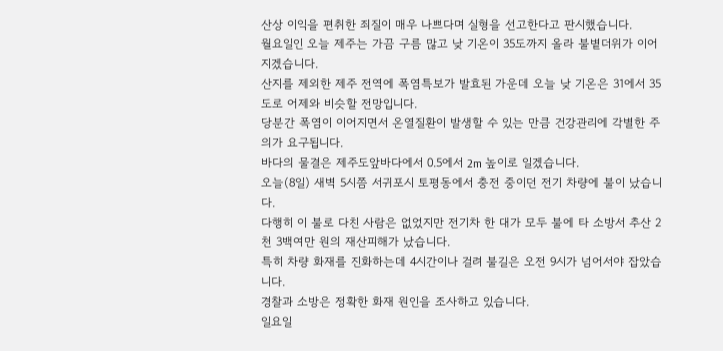산상 이익을 편취한 죄질이 매우 나쁘다며 실형을 선고한다고 판시했습니다.
월요일인 오늘 제주는 가끔 구름 많고 낮 기온이 35도까지 올라 불볕더위가 이어지겠습니다.
산지를 제외한 제주 전역에 폭염특보가 발효된 가운데 오늘 낮 기온은 31에서 35도로 어제와 비슷할 전망입니다.
당분간 폭염이 이어지면서 온열질환이 발생할 수 있는 만큼 건강관리에 각별한 주의가 요구됩니다.
바다의 물결은 제주도앞바다에서 0.5에서 2m 높이로 일겠습니다.
오늘(8일) 새벽 5시쯤 서귀포시 토평동에서 충전 중이던 전기 차량에 불이 났습니다.
다행히 이 불로 다친 사람은 없었지만 전기차 한 대가 모두 불에 타 소방서 추산 2천 3백여만 원의 재산피해가 났습니다.
특히 차량 화재를 진화하는데 4시간이나 걸려 불길은 오전 9시가 넘어서야 잡았습니다.
경찰과 소방은 정확한 화재 원인을 조사하고 있습니다.
일요일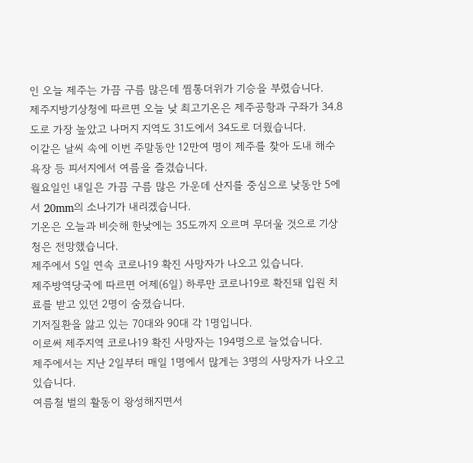인 오늘 제주는 가끔 구름 많은데 찜통더위가 기승을 부렸습니다.
제주지방기상청에 따르면 오늘 낮 최고기온은 제주공항과 구좌가 34.8도로 가장 높았고 나머지 지역도 31도에서 34도로 더웠습니다.
이같은 날씨 속에 이번 주말동안 12만여 명이 제주를 찾아 도내 해수욕장 등 피서지에서 여름을 즐겼습니다.
월요일인 내일은 가끔 구름 많은 가운데 산지를 중심으로 낮동안 5에서 20mm의 소나기가 내리겠습니다.
기온은 오늘과 비슷해 한낮에는 35도까지 오르며 무더울 것으로 기상청은 전망했습니다.
제주에서 5일 연속 코로나19 확진 사망자가 나오고 있습니다.
제주방역당국에 따르면 어제(6일) 하루만 코로나19로 확진돼 입원 치료를 받고 있던 2명이 숨졌습니다.
기저질환을 앓고 있는 70대와 90대 각 1명입니다.
이로써 제주지역 코로나19 확진 사망자는 194명으로 늘었습니다.
제주에서는 지난 2일부터 매일 1명에서 많게는 3명의 사망자가 나오고 있습니다.
여름철 벌의 활동이 왕성해지면서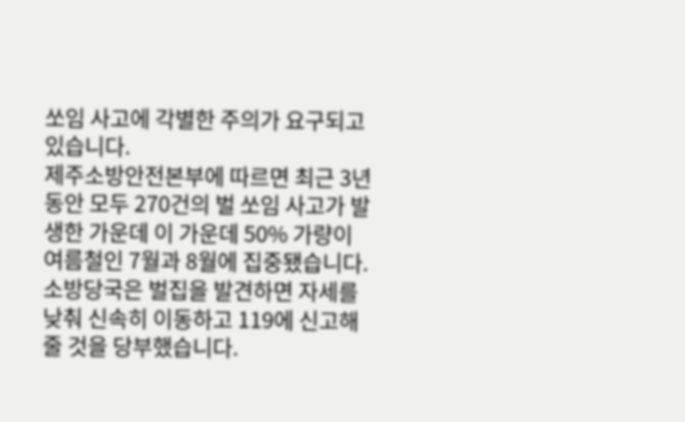쏘임 사고에 각별한 주의가 요구되고 있습니다.
제주소방안전본부에 따르면 최근 3년동안 모두 270건의 벌 쏘임 사고가 발생한 가운데 이 가운데 50% 가량이 여름철인 7월과 8월에 집중됐습니다.
소방당국은 벌집을 발견하면 자세를 낮춰 신속히 이동하고 119에 신고해 줄 것을 당부했습니다.